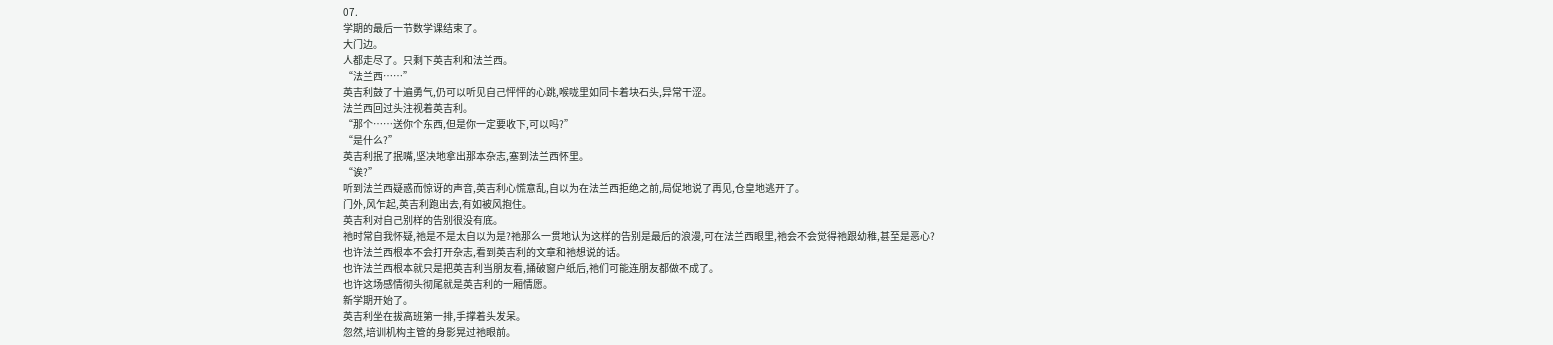07.
学期的最后一节数学课结束了。
大门边。
人都走尽了。只剩下英吉利和法兰西。
“法兰西……”
英吉利鼓了十遍勇气,仍可以听见自己怦怦的心跳,喉咙里如同卡着块石头,异常干涩。
法兰西回过头注视着英吉利。
“那个……送你个东西,但是你一定要收下,可以吗?”
“是什么?”
英吉利抿了抿嘴,坚决地拿出那本杂志,塞到法兰西怀里。
“诶?”
听到法兰西疑惑而惊讶的声音,英吉利心慌意乱,自以为在法兰西拒绝之前,局促地说了再见,仓皇地逃开了。
门外,风乍起,英吉利跑出去,有如被风抱住。
英吉利对自己别样的告别很没有底。
祂时常自我怀疑,祂是不是太自以为是?祂那么一贯地认为这样的告别是最后的浪漫,可在法兰西眼里,祂会不会觉得祂跟幼稚,甚至是恶心?
也许法兰西根本不会打开杂志,看到英吉利的文章和祂想说的话。
也许法兰西根本就只是把英吉利当朋友看,捅破窗户纸后,祂们可能连朋友都做不成了。
也许这场感情彻头彻尾就是英吉利的一厢情愿。
新学期开始了。
英吉利坐在拔高班第一排,手撑着头发呆。
忽然,培训机构主管的身影晃过祂眼前。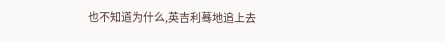也不知道为什么,英吉利蓦地追上去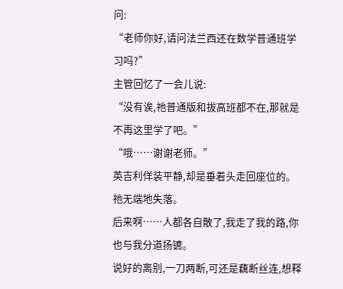问:
“老师你好,请问法兰西还在数学普通班学习吗?”
主管回忆了一会儿说:
“没有诶,祂普通版和拔高班都不在,那就是不再这里学了吧。”
“哦……谢谢老师。”
英吉利佯装平静,却是垂着头走回座位的。祂无端地失落。
后来啊……人都各自散了,我走了我的路,你也与我分道扬镳。
说好的离别,一刀两断,可还是藕断丝连,想释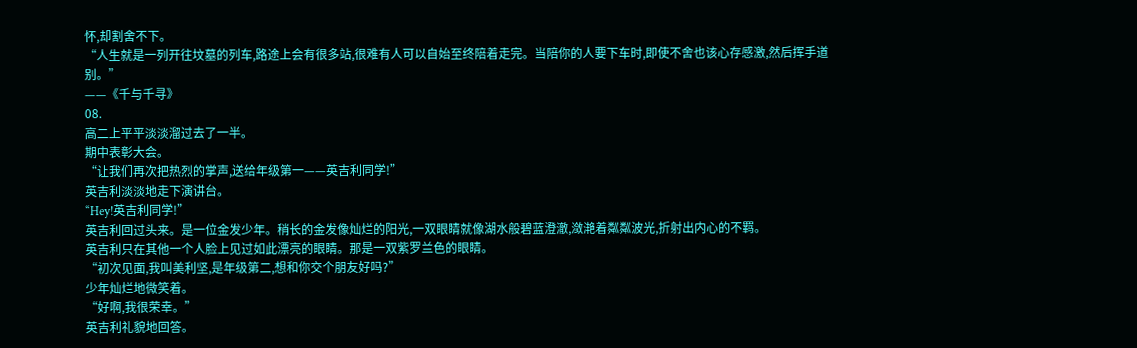怀,却割舍不下。
“人生就是一列开往坟墓的列车,路途上会有很多站,很难有人可以自始至终陪着走完。当陪你的人要下车时,即使不舍也该心存感激,然后挥手道别。”
——《千与千寻》
08.
高二上平平淡淡溜过去了一半。
期中表彰大会。
“让我们再次把热烈的掌声,送给年级第一——英吉利同学!”
英吉利淡淡地走下演讲台。
“Hey!英吉利同学!”
英吉利回过头来。是一位金发少年。稍长的金发像灿烂的阳光,一双眼睛就像湖水般碧蓝澄澈,潋滟着粼粼波光,折射出内心的不羁。
英吉利只在其他一个人脸上见过如此漂亮的眼睛。那是一双紫罗兰色的眼睛。
“初次见面,我叫美利坚,是年级第二,想和你交个朋友好吗?”
少年灿烂地微笑着。
“好啊,我很荣幸。”
英吉利礼貌地回答。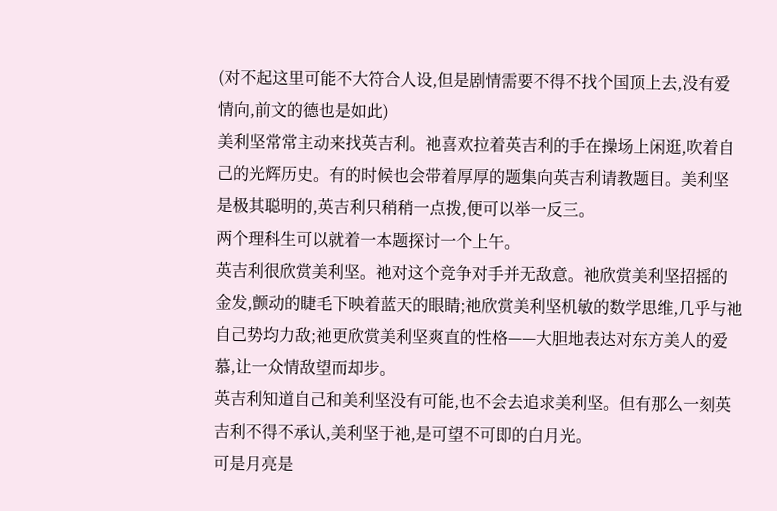(对不起这里可能不大符合人设,但是剧情需要不得不找个国顶上去,没有爱情向,前文的德也是如此)
美利坚常常主动来找英吉利。祂喜欢拉着英吉利的手在操场上闲逛,吹着自己的光辉历史。有的时候也会带着厚厚的题集向英吉利请教题目。美利坚是极其聪明的,英吉利只稍稍一点拨,便可以举一反三。
两个理科生可以就着一本题探讨一个上午。
英吉利很欣赏美利坚。祂对这个竞争对手并无敌意。祂欣赏美利坚招摇的金发,颤动的睫毛下映着蓝天的眼睛;祂欣赏美利坚机敏的数学思维,几乎与祂自己势均力敌;祂更欣赏美利坚爽直的性格——大胆地表达对东方美人的爱慕,让一众情敌望而却步。
英吉利知道自己和美利坚没有可能,也不会去追求美利坚。但有那么一刻英吉利不得不承认,美利坚于祂,是可望不可即的白月光。
可是月亮是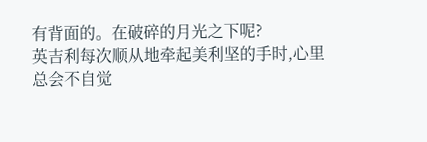有背面的。在破碎的月光之下呢?
英吉利每次顺从地牵起美利坚的手时,心里总会不自觉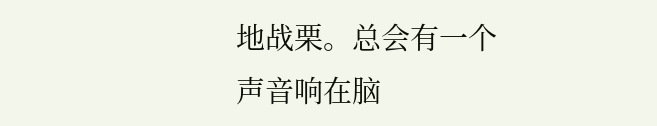地战栗。总会有一个声音响在脑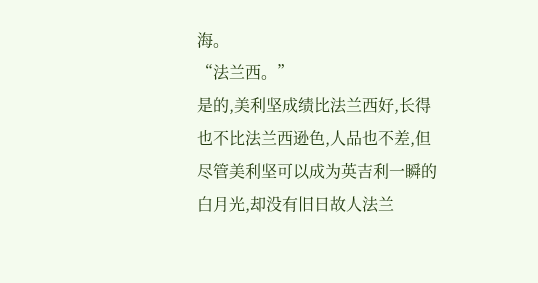海。
“法兰西。”
是的,美利坚成绩比法兰西好,长得也不比法兰西逊色,人品也不差,但尽管美利坚可以成为英吉利一瞬的白月光,却没有旧日故人法兰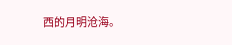西的月明沧海。